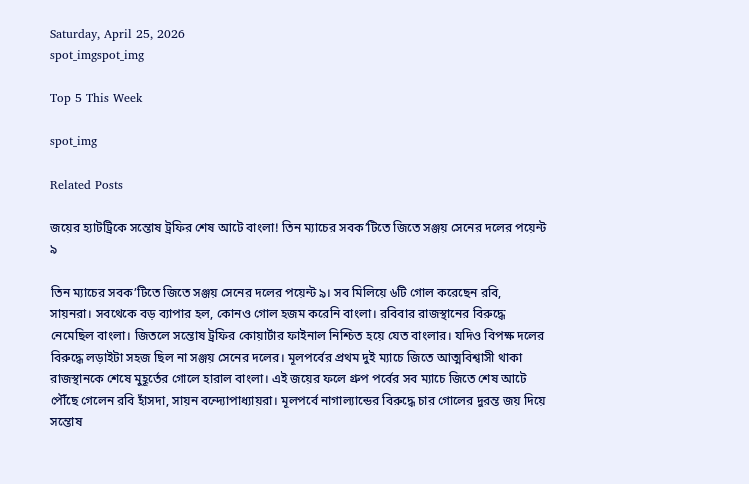Saturday, April 25, 2026
spot_imgspot_img

Top 5 This Week

spot_img

Related Posts

জয়ের হ্যাটট্রিকে সন্তোষ ট্রফির শেষ আটে বাংলা! তিন ম্যাচের সবক’টিতে জিতে সঞ্জয় সেনের দলের পয়েন্ট ৯

তিন ম্যাচের সবক’টিতে জিতে সঞ্জয় সেনের দলের পয়েন্ট ৯। সব মিলিয়ে ৬টি গোল করেছেন রবি, সায়নরা। সবথেকে বড় ব্যাপার হল, কোনও গোল হজম করেনি বাংলা। রবিবার রাজস্থানের বিরুদ্ধে নেমেছিল বাংলা। জিতলে সন্তোষ ট্রফির কোয়ার্টার ফাইনাল নিশ্চিত হয়ে যেত বাংলার। যদিও বিপক্ষ দলের বিরুদ্ধে লড়াইটা সহজ ছিল না সঞ্জয় সেনের দলের। মূলপর্বের প্রথম দুই ম্যাচে জিতে আত্মবিশ্বাসী থাকা রাজস্থানকে শেষে মুহূর্তের গোলে হারাল বাংলা। এই জয়ের ফলে গ্রুপ পর্বের সব ম্যাচে জিতে শেষ আটে পৌঁছে গেলেন রবি হাঁসদা, সায়ন বন্দ্যোপাধ্যায়রা। মূলপর্বে নাগাল্যান্ডের বিরুদ্ধে চার গোলের দুরন্ত জয় দিয়ে সন্তোষ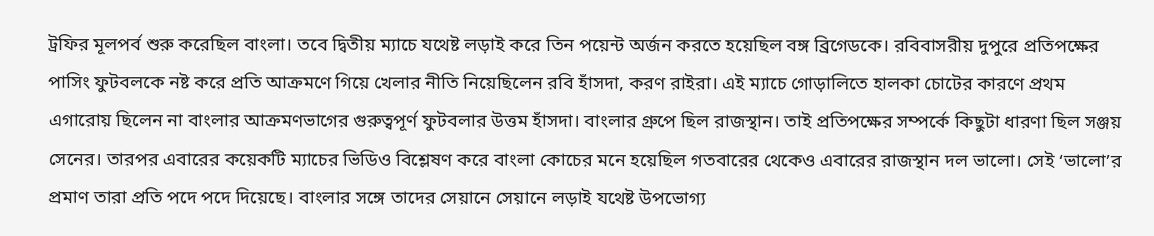ট্রফির মূলপর্ব শুরু করেছিল বাংলা। তবে দ্বিতীয় ম্যাচে যথেষ্ট লড়াই করে তিন পয়েন্ট অর্জন করতে হয়েছিল বঙ্গ ব্রিগেডকে। রবিবাসরীয় দুপুরে প্রতিপক্ষের পাসিং ফুটবলকে নষ্ট করে প্রতি আক্রমণে গিয়ে খেলার নীতি নিয়েছিলেন রবি হাঁসদা, করণ রাইরা। এই ম্যাচে গোড়ালিতে হালকা চোটের কারণে প্রথম এগারোয় ছিলেন না বাংলার আক্রমণভাগের গুরুত্বপূর্ণ ফুটবলার উত্তম হাঁসদা। বাংলার গ্রুপে ছিল রাজস্থান। তাই প্রতিপক্ষের সম্পর্কে কিছুটা ধারণা ছিল সঞ্জয় সেনের। তারপর এবারের কয়েকটি ম্যাচের ভিডিও বিশ্লেষণ করে বাংলা কোচের মনে হয়েছিল গতবারের থেকেও এবারের রাজস্থান দল ভালো। সেই ‘ভালো’র প্রমাণ তারা প্রতি পদে পদে দিয়েছে। বাংলার সঙ্গে তাদের সেয়ানে সেয়ানে লড়াই যথেষ্ট উপভোগ্য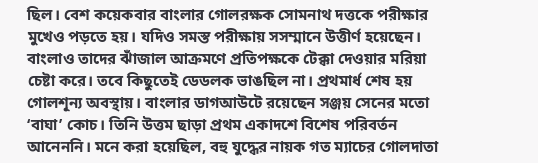ছিল। বেশ কয়েকবার বাংলার গোলরক্ষক সোমনাথ দত্তকে পরীক্ষার মুখেও পড়তে হয়। যদিও সমস্ত পরীক্ষায় সসম্মানে উত্তীর্ণ হয়েছেন। বাংলাও তাদের ঝাঁজাল আক্রমণে প্রতিপক্ষকে টেক্কা দেওয়ার মরিয়া চেষ্টা করে। তবে কিছুতেই ডেডলক ভাঙছিল না। প্রথমার্ধ শেষ হয় গোলশূন্য অবস্থায়। বাংলার ডাগআউটে রয়েছেন সঞ্জয় সেনের মতো ‘বাঘা’ কোচ। তিনি উত্তম ছাড়া প্রথম একাদশে বিশেষ পরিবর্তন আনেননি। মনে করা হয়েছিল, বহু যুদ্ধের নায়ক গত ম্যাচের গোলদাতা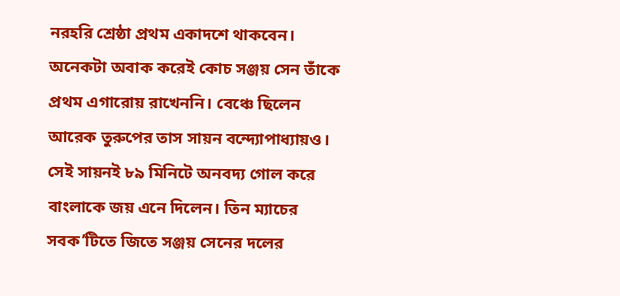নরহরি শ্রেষ্ঠা প্রথম একাদশে থাকবেন। অনেকটা অবাক করেই কোচ সঞ্জয় সেন তাঁকে প্রথম এগারোয় রাখেননি। বেঞ্চে ছিলেন আরেক তুরুপের তাস সায়ন বন্দ্যোপাধ্যায়ও। সেই সায়নই ৮৯ মিনিটে অনবদ্য গোল করে বাংলাকে জয় এনে দিলেন। তিন ম্যাচের সবক’টিতে জিতে সঞ্জয় সেনের দলের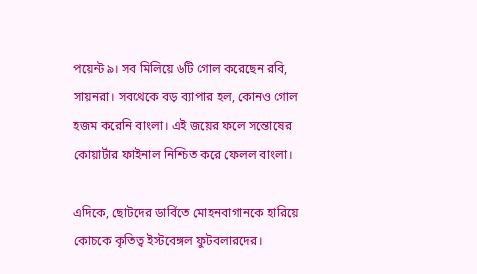পয়েন্ট ৯। সব মিলিয়ে ৬টি গোল করেছেন রবি, সায়নরা। সবথেকে বড় ব্যাপার হল, কোনও গোল হজম করেনি বাংলা। এই জয়ের ফলে সন্তোষের কোয়ার্টার ফাইনাল নিশ্চিত করে ফেলল বাংলা।

এদিকে, ছোটদের ডার্বিতে মোহনবাগানকে হারিয়ে কোচকে কৃতিত্ব ইস্টবেঙ্গল ফুটবলারদের।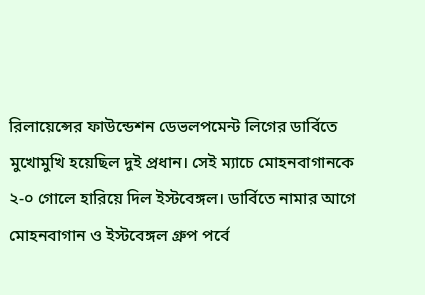রিলায়েন্সের ফাউন্ডেশন ডেভলপমেন্ট লিগের ডার্বিতে মুখোমুখি হয়েছিল দুই প্রধান। সেই ম্যাচে মোহনবাগানকে ২-০ গোলে হারিয়ে দিল ইস্টবেঙ্গল। ডার্বিতে নামার আগে মোহনবাগান ও ইস্টবেঙ্গল গ্রুপ পর্বে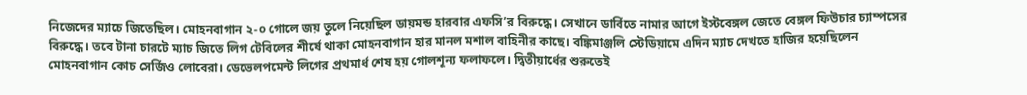নিজেদের ম্যাচে জিতেছিল। মোহনবাগান ২-০ গোলে জয় তুলে নিয়েছিল ডায়মন্ড হারবার এফসি’র বিরুদ্ধে। সেখানে ডার্বিতে নামার আগে ইস্টবেঙ্গল জেতে বেঙ্গল ফিউচার চ্যাম্পসের বিরুদ্ধে। তবে টানা চারটে ম্যাচ জিতে লিগ টেবিলের শীর্ষে থাকা মোহনবাগান হার মানল মশাল বাহিনীর কাছে। বঙ্কিমাঞ্জলি স্টেডিয়ামে এদিন ম্যাচ দেখতে হাজির হয়েছিলেন মোহনবাগান কোচ সের্জিও লোবেরা। ডেভেলপমেন্ট লিগের প্রথমার্ধ শেষ হয় গোলশূন্য ফলাফলে। দ্বিতীয়ার্ধের শুরুতেই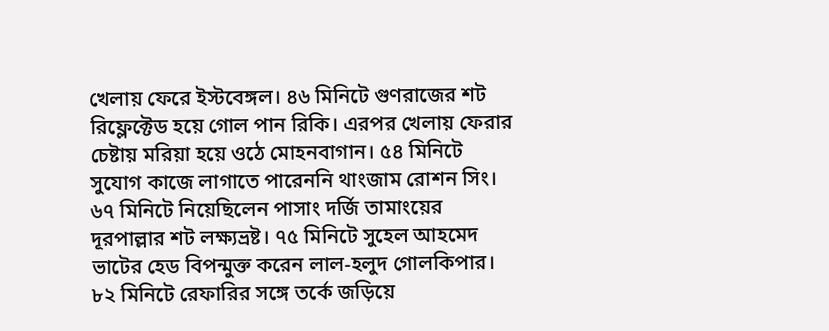খেলায় ফেরে ইস্টবেঙ্গল। ৪৬ মিনিটে গুণরাজের শট রিফ্লেক্টেড হয়ে গোল পান রিকি। এরপর খেলায় ফেরার চেষ্টায় মরিয়া হয়ে ওঠে মোহনবাগান। ৫৪ মিনিটে সুযোগ কাজে লাগাতে পারেননি থাংজাম রোশন সিং। ৬৭ মিনিটে নিয়েছিলেন পাসাং দর্জি তামাংয়ের দূরপাল্লার শট লক্ষ্যভ্রষ্ট। ৭৫ মিনিটে সুহেল আহমেদ ভাটের হেড বিপন্মুক্ত করেন লাল-হলুদ গোলকিপার। ৮২ মিনিটে রেফারির সঙ্গে তর্কে জড়িয়ে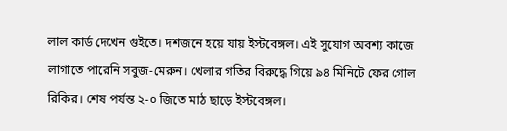লাল কার্ড দেখেন গুইতে। দশজনে হয়ে যায় ইস্টবেঙ্গল। এই সুযোগ অবশ্য কাজে লাগাতে পারেনি সবুজ-মেরুন। খেলার গতির বিরুদ্ধে গিয়ে ৯৪ মিনিটে ফের গোল রিকির। শেষ পর্যন্ত ২-০ জিতে মাঠ ছাড়ে ইস্টবেঙ্গল।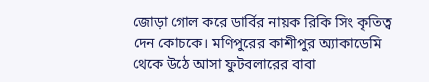জোড়া গোল করে ডার্বির নায়ক রিকি সিং কৃতিত্ব দেন কোচকে। মণিপুরের কাশীপুর অ্যাকাডেমি থেকে উঠে আসা ফুটবলারের বাবা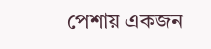পেশায় একজন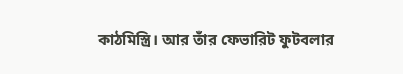কাঠমিস্ত্রি। আর তাঁর ফেভারিট ফুটবলার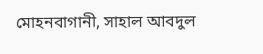মোহনবাগানী, সাহাল আবদুল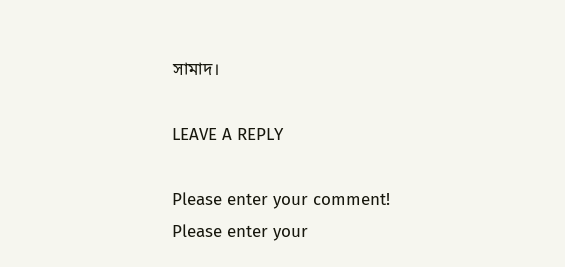সামাদ।

LEAVE A REPLY

Please enter your comment!
Please enter your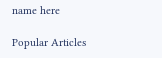name here

Popular Articles